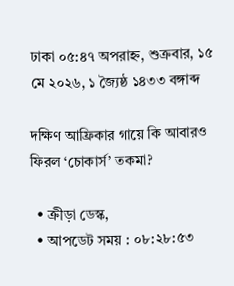ঢাকা ০৫:৪৭ অপরাহ্ন, শুক্রবার, ১৫ মে ২০২৬, ১ জ্যৈষ্ঠ ১৪৩৩ বঙ্গাব্দ

দক্ষিণ আফ্রিকার গায়ে কি আবারও ফিরল ‘চোকার্স’ তকমা?

  • ক্রীড়া ডেস্ক,
  • আপডেট সময় : ০৮:২৮:৫৩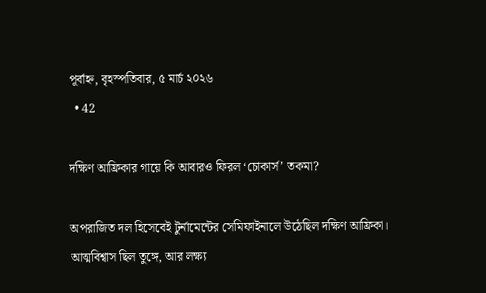পূর্বাহ্ন, বৃহস্পতিবার, ৫ মার্চ ২০২৬
  • 42

দক্ষিণ আফ্রিকার গায়ে কি আবারও ফিরল ‘চোকার্স’ তকমা?

অপরাজিত দল হিসেবেই টুর্নামেন্টের সেমিফাইনালে উঠেছিল দক্ষিণ আফ্রিকা। আত্মবিশ্বাস ছিল তুঙ্গে, আর লক্ষ্য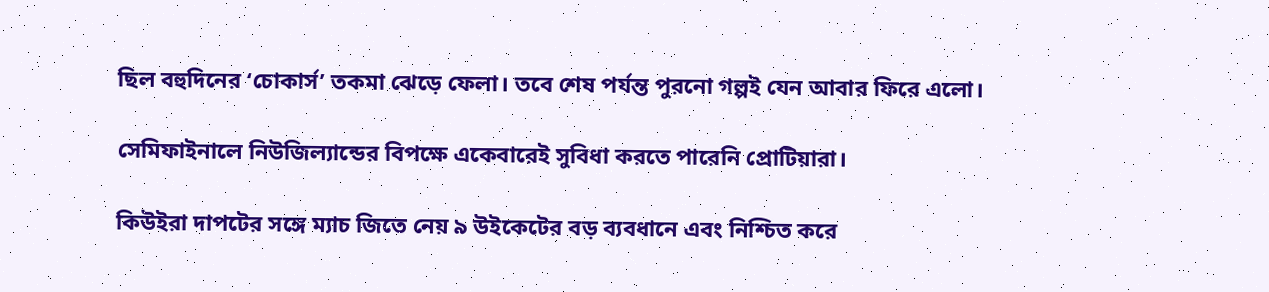ছিল বহুদিনের ‘চোকার্স’ তকমা ঝেড়ে ফেলা। তবে শেষ পর্যন্ত পুরনো গল্পই যেন আবার ফিরে এলো।

সেমিফাইনালে নিউজিল্যান্ডের বিপক্ষে একেবারেই সুবিধা করতে পারেনি প্রোটিয়ারা।

কিউইরা দাপটের সঙ্গে ম্যাচ জিতে নেয় ৯ উইকেটের বড় ব্যবধানে এবং নিশ্চিত করে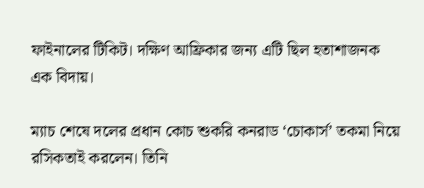ফাইনালের টিকিট। দক্ষিণ আফ্রিকার জন্য এটি ছিল হতাশাজনক এক বিদায়।

ম্যাচ শেষে দলের প্রধান কোচ শুকরি কনরাড ‘চোকার্স’ তকমা নিয়ে রসিকতাই করলেন। তিনি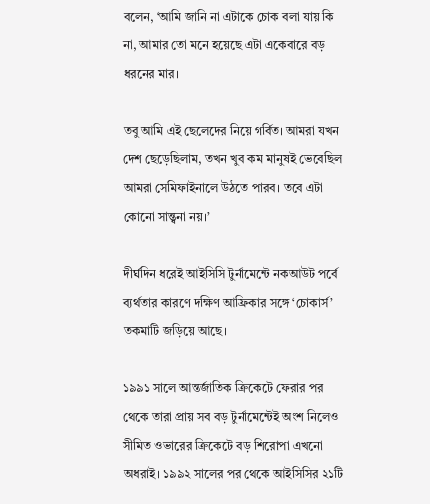বলেন, ‘আমি জানি না এটাকে চোক বলা যায় কি না, আমার তো মনে হয়েছে এটা একেবারে বড় ধরনের মার।

তবু আমি এই ছেলেদের নিয়ে গর্বিত। আমরা যখন দেশ ছেড়েছিলাম, তখন খুব কম মানুষই ভেবেছিল আমরা সেমিফাইনালে উঠতে পারব। তবে এটা কোনো সান্ত্বনা নয়।’

দীর্ঘদিন ধরেই আইসিসি টুর্নামেন্টে নকআউট পর্বে ব্যর্থতার কারণে দক্ষিণ আফ্রিকার সঙ্গে ‘চোকার্স’ তকমাটি জড়িয়ে আছে।

১৯৯১ সালে আন্তর্জাতিক ক্রিকেটে ফেরার পর থেকে তারা প্রায় সব বড় টুর্নামেন্টেই অংশ নিলেও সীমিত ওভারের ক্রিকেটে বড় শিরোপা এখনো অধরাই। ১৯৯২ সালের পর থেকে আইসিসির ২১টি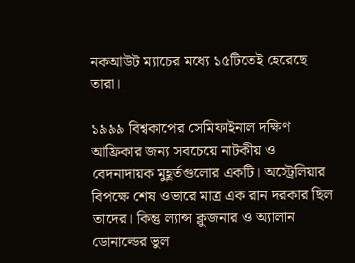নকআউট ম্যাচের মধ্যে ১৫টিতেই হেরেছে তারা।

১৯৯৯ বিশ্বকাপের সেমিফাইনাল দক্ষিণ আফ্রিকার জন্য সবচেয়ে নাটকীয় ও বেদনাদায়ক মুহূর্তগুলোর একটি। অস্ট্রেলিয়ার বিপক্ষে শেষ ওভারে মাত্র এক রান দরকার ছিল তাদের। কিন্তু ল্যান্স ক্লুজনার ও অ্যালান ডোনাল্ডের ভুল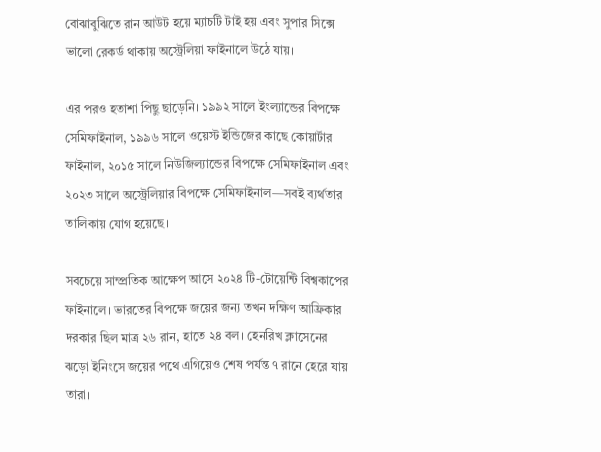বোঝাবুঝিতে রান আউট হয়ে ম্যাচটি টাই হয় এবং সুপার সিক্সে ভালো রেকর্ড থাকায় অস্ট্রেলিয়া ফাইনালে উঠে যায়।

এর পরও হতাশা পিছু ছাড়েনি। ১৯৯২ সালে ইংল্যান্ডের বিপক্ষে সেমিফাইনাল, ১৯৯৬ সালে ওয়েস্ট ইন্ডিজের কাছে কোয়ার্টার ফাইনাল, ২০১৫ সালে নিউজিল্যান্ডের বিপক্ষে সেমিফাইনাল এবং ২০২৩ সালে অস্ট্রেলিয়ার বিপক্ষে সেমিফাইনাল—সবই ব্যর্থতার তালিকায় যোগ হয়েছে।

সবচেয়ে সাম্প্রতিক আক্ষেপ আসে ২০২৪ টি-টোয়েন্টি বিশ্বকাপের ফাইনালে। ভারতের বিপক্ষে জয়ের জন্য তখন দক্ষিণ আফ্রিকার দরকার ছিল মাত্র ২৬ রান, হাতে ২৪ বল। হেনরিখ ক্লাসেনের ঝড়ো ইনিংসে জয়ের পথে এগিয়েও শেষ পর্যন্ত ৭ রানে হেরে যায় তারা।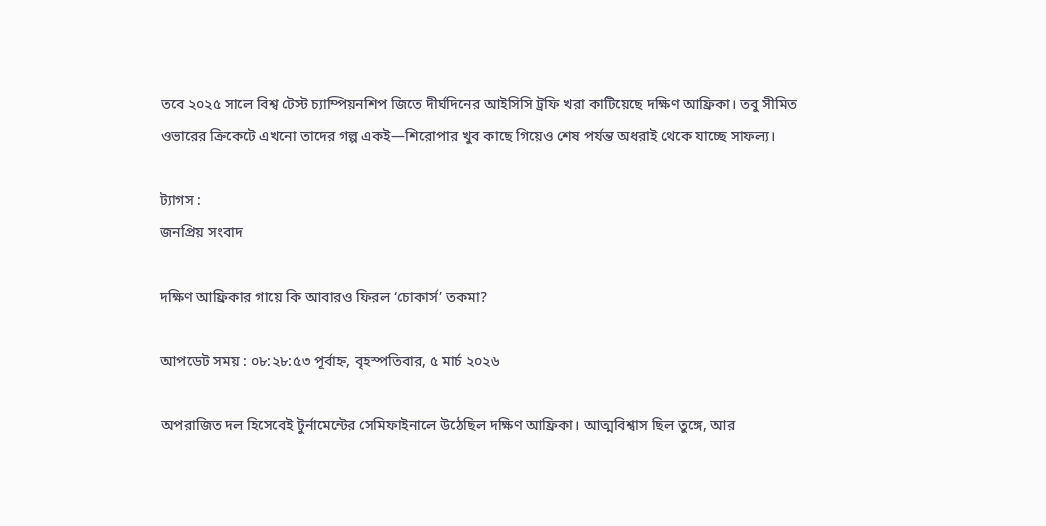তবে ২০২৫ সালে বিশ্ব টেস্ট চ্যাম্পিয়নশিপ জিতে দীর্ঘদিনের আইসিসি ট্রফি খরা কাটিয়েছে দক্ষিণ আফ্রিকা। তবু সীমিত ওভারের ক্রিকেটে এখনো তাদের গল্প একই—শিরোপার খুব কাছে গিয়েও শেষ পর্যন্ত অধরাই থেকে যাচ্ছে সাফল্য।

ট্যাগস :
জনপ্রিয় সংবাদ

দক্ষিণ আফ্রিকার গায়ে কি আবারও ফিরল ‘চোকার্স’ তকমা?

আপডেট সময় : ০৮:২৮:৫৩ পূর্বাহ্ন, বৃহস্পতিবার, ৫ মার্চ ২০২৬

অপরাজিত দল হিসেবেই টুর্নামেন্টের সেমিফাইনালে উঠেছিল দক্ষিণ আফ্রিকা। আত্মবিশ্বাস ছিল তুঙ্গে, আর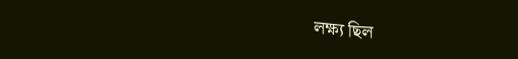লক্ষ্য ছিল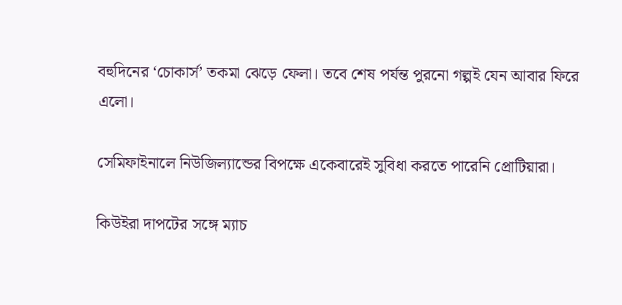বহুদিনের ‘চোকার্স’ তকমা ঝেড়ে ফেলা। তবে শেষ পর্যন্ত পুরনো গল্পই যেন আবার ফিরে এলো।

সেমিফাইনালে নিউজিল্যান্ডের বিপক্ষে একেবারেই সুবিধা করতে পারেনি প্রোটিয়ারা।

কিউইরা দাপটের সঙ্গে ম্যাচ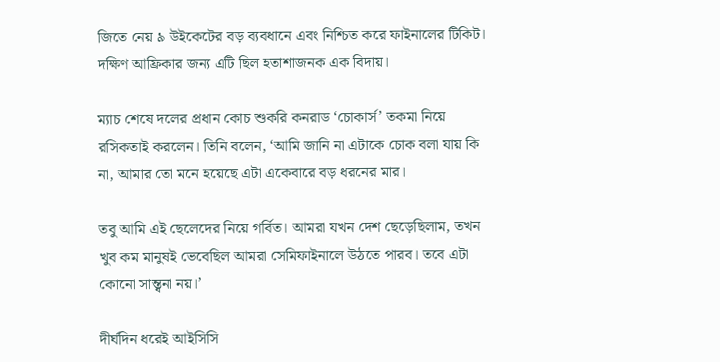জিতে নেয় ৯ উইকেটের বড় ব্যবধানে এবং নিশ্চিত করে ফাইনালের টিকিট। দক্ষিণ আফ্রিকার জন্য এটি ছিল হতাশাজনক এক বিদায়।

ম্যাচ শেষে দলের প্রধান কোচ শুকরি কনরাড ‘চোকার্স’ তকমা নিয়ে রসিকতাই করলেন। তিনি বলেন, ‘আমি জানি না এটাকে চোক বলা যায় কি না, আমার তো মনে হয়েছে এটা একেবারে বড় ধরনের মার।

তবু আমি এই ছেলেদের নিয়ে গর্বিত। আমরা যখন দেশ ছেড়েছিলাম, তখন খুব কম মানুষই ভেবেছিল আমরা সেমিফাইনালে উঠতে পারব। তবে এটা কোনো সান্ত্বনা নয়।’

দীর্ঘদিন ধরেই আইসিসি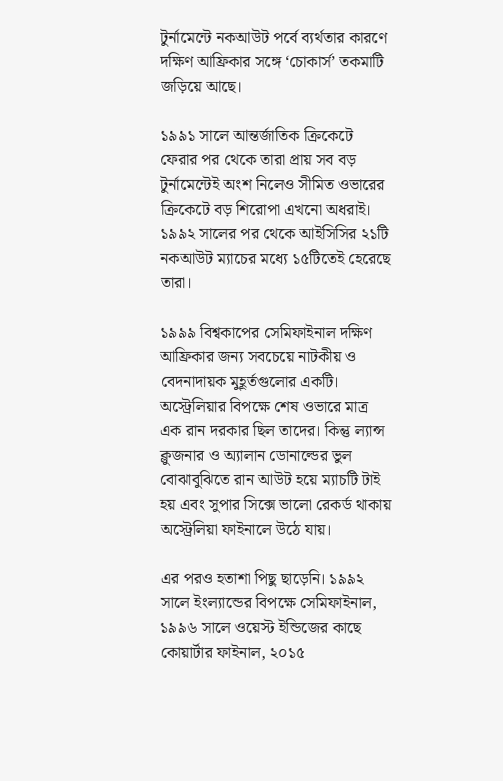টুর্নামেন্টে নকআউট পর্বে ব্যর্থতার কারণে দক্ষিণ আফ্রিকার সঙ্গে ‘চোকার্স’ তকমাটি জড়িয়ে আছে।

১৯৯১ সালে আন্তর্জাতিক ক্রিকেটে ফেরার পর থেকে তারা প্রায় সব বড় টুর্নামেন্টেই অংশ নিলেও সীমিত ওভারের ক্রিকেটে বড় শিরোপা এখনো অধরাই। ১৯৯২ সালের পর থেকে আইসিসির ২১টি নকআউট ম্যাচের মধ্যে ১৫টিতেই হেরেছে তারা।

১৯৯৯ বিশ্বকাপের সেমিফাইনাল দক্ষিণ আফ্রিকার জন্য সবচেয়ে নাটকীয় ও বেদনাদায়ক মুহূর্তগুলোর একটি। অস্ট্রেলিয়ার বিপক্ষে শেষ ওভারে মাত্র এক রান দরকার ছিল তাদের। কিন্তু ল্যান্স ক্লুজনার ও অ্যালান ডোনাল্ডের ভুল বোঝাবুঝিতে রান আউট হয়ে ম্যাচটি টাই হয় এবং সুপার সিক্সে ভালো রেকর্ড থাকায় অস্ট্রেলিয়া ফাইনালে উঠে যায়।

এর পরও হতাশা পিছু ছাড়েনি। ১৯৯২ সালে ইংল্যান্ডের বিপক্ষে সেমিফাইনাল, ১৯৯৬ সালে ওয়েস্ট ইন্ডিজের কাছে কোয়ার্টার ফাইনাল, ২০১৫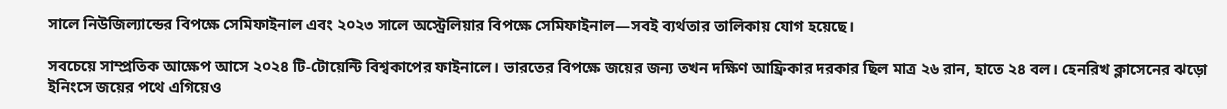সালে নিউজিল্যান্ডের বিপক্ষে সেমিফাইনাল এবং ২০২৩ সালে অস্ট্রেলিয়ার বিপক্ষে সেমিফাইনাল—সবই ব্যর্থতার তালিকায় যোগ হয়েছে।

সবচেয়ে সাম্প্রতিক আক্ষেপ আসে ২০২৪ টি-টোয়েন্টি বিশ্বকাপের ফাইনালে। ভারতের বিপক্ষে জয়ের জন্য তখন দক্ষিণ আফ্রিকার দরকার ছিল মাত্র ২৬ রান, হাতে ২৪ বল। হেনরিখ ক্লাসেনের ঝড়ো ইনিংসে জয়ের পথে এগিয়েও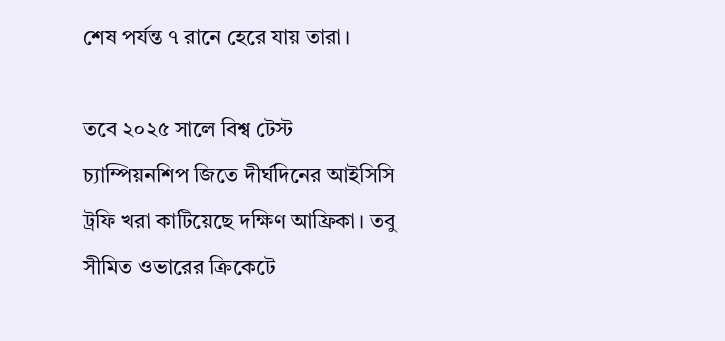শেষ পর্যন্ত ৭ রানে হেরে যায় তারা।

তবে ২০২৫ সালে বিশ্ব টেস্ট চ্যাম্পিয়নশিপ জিতে দীর্ঘদিনের আইসিসি ট্রফি খরা কাটিয়েছে দক্ষিণ আফ্রিকা। তবু সীমিত ওভারের ক্রিকেটে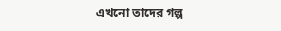এখনো তাদের গল্প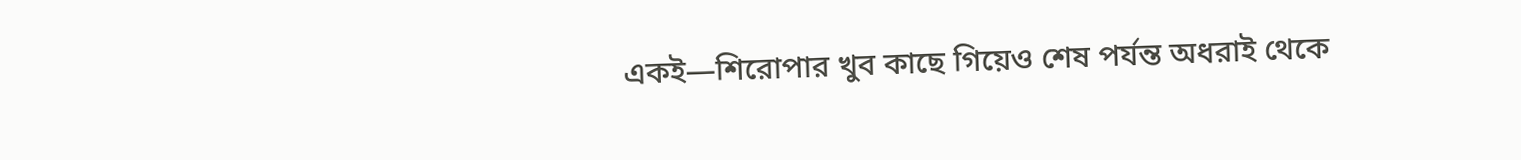একই—শিরোপার খুব কাছে গিয়েও শেষ পর্যন্ত অধরাই থেকে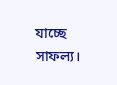যাচ্ছে সাফল্য।